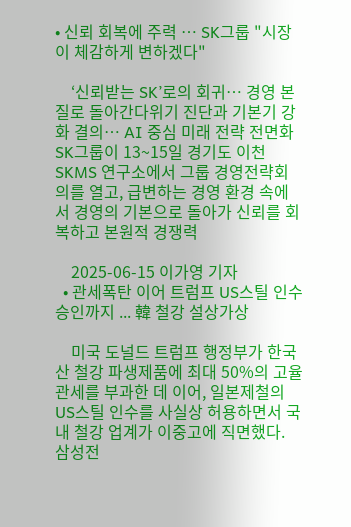• 신뢰 회복에 주력 … SK그룹 "시장이 체감하게 변하겠다"

    ‘신뢰받는 SK’로의 회귀… 경영 본질로 돌아간다위기 진단과 기본기 강화 결의… AI 중심 미래 전략 전면화SK그룹이 13~15일 경기도 이천 SKMS 연구소에서 그룹 경영전략회의를 열고, 급변하는 경영 환경 속에서 경영의 기본으로 돌아가 신뢰를 회복하고 본원적 경쟁력

    2025-06-15 이가영 기자
  • 관세폭탄 이어 트럼프 US스틸 인수 승인까지 ... 韓 철강 설상가상

    미국 도널드 트럼프 행정부가 한국산 철강 파생제품에 최대 50%의 고율 관세를 부과한 데 이어, 일본제철의 US스틸 인수를 사실상 허용하면서 국내 철강 업계가 이중고에 직면했다. 삼성전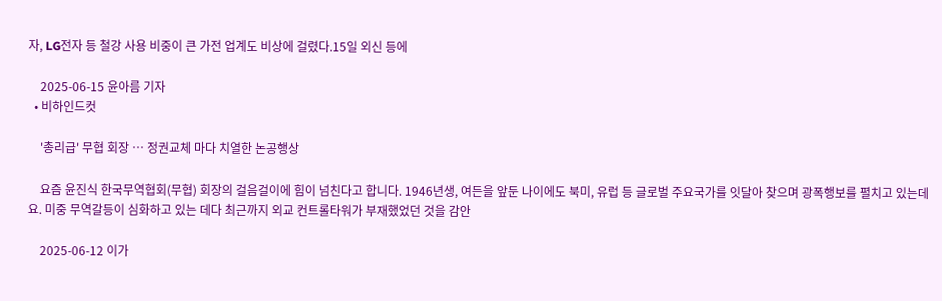자, LG전자 등 철강 사용 비중이 큰 가전 업계도 비상에 걸렸다.15일 외신 등에

    2025-06-15 윤아름 기자
  • 비하인드컷

    '총리급' 무협 회장 … 정권교체 마다 치열한 논공행상

    요즘 윤진식 한국무역협회(무협) 회장의 걸음걸이에 힘이 넘친다고 합니다. 1946년생, 여든을 앞둔 나이에도 북미, 유럽 등 글로벌 주요국가를 잇달아 찾으며 광폭행보를 펼치고 있는데요. 미중 무역갈등이 심화하고 있는 데다 최근까지 외교 컨트롤타워가 부재했었던 것을 감안

    2025-06-12 이가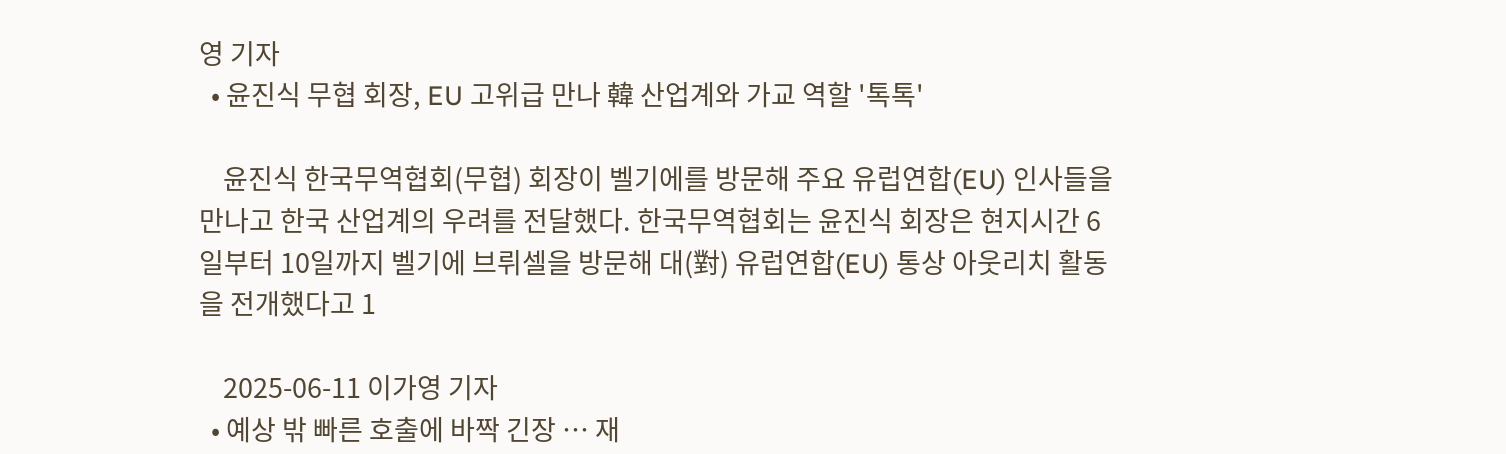영 기자
  • 윤진식 무협 회장, EU 고위급 만나 韓 산업계와 가교 역할 '톡톡'

    윤진식 한국무역협회(무협) 회장이 벨기에를 방문해 주요 유럽연합(EU) 인사들을 만나고 한국 산업계의 우려를 전달했다. 한국무역협회는 윤진식 회장은 현지시간 6일부터 10일까지 벨기에 브뤼셀을 방문해 대(對) 유럽연합(EU) 통상 아웃리치 활동을 전개했다고 1

    2025-06-11 이가영 기자
  • 예상 밖 빠른 호출에 바짝 긴장 … 재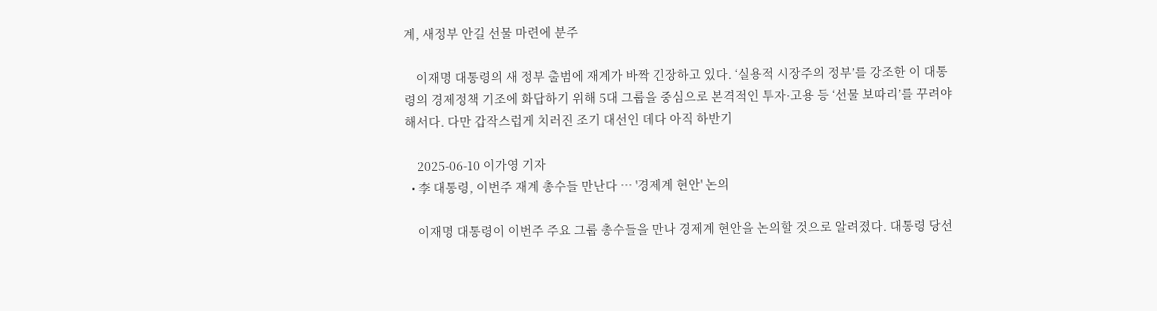계, 새정부 안길 선물 마련에 분주

    이재명 대통령의 새 정부 출범에 재계가 바짝 긴장하고 있다. ‘실용적 시장주의 정부’를 강조한 이 대통령의 경제정책 기조에 화답하기 위해 5대 그룹을 중심으로 본격적인 투자·고용 등 ‘선물 보따리’를 꾸려야 해서다. 다만 갑작스럽게 치러진 조기 대선인 데다 아직 하반기

    2025-06-10 이가영 기자
  • 李 대통령, 이번주 재계 총수들 만난다 … '경제계 현안' 논의

    이재명 대통령이 이번주 주요 그룹 총수들을 만나 경제계 현안을 논의할 것으로 알려졌다. 대통령 당선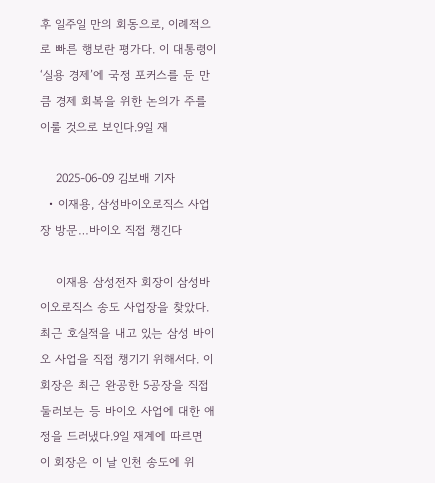후 일주일 만의 회동으로, 이례적으로 빠른 행보란 평가다. 이 대통령이 ‘실용 경제’에 국정 포커스를 둔 만큼 경제 회복을 위한 논의가 주를 이룰 것으로 보인다.9일 재

    2025-06-09 김보배 기자
  • 이재용, 삼성바이오로직스 사업장 방문…바이오 직접 챙긴다

    이재용 삼성전자 회장이 삼성바이오로직스 송도 사업장을 찾았다. 최근 호실적을 내고 있는 삼성 바이오 사업을 직접 챙기기 위해서다. 이 회장은 최근 완공한 5공장을 직접 둘러보는 등 바이오 사업에 대한 애정을 드러냈다.9일 재계에 따르면 이 회장은 이 날 인천 송도에 위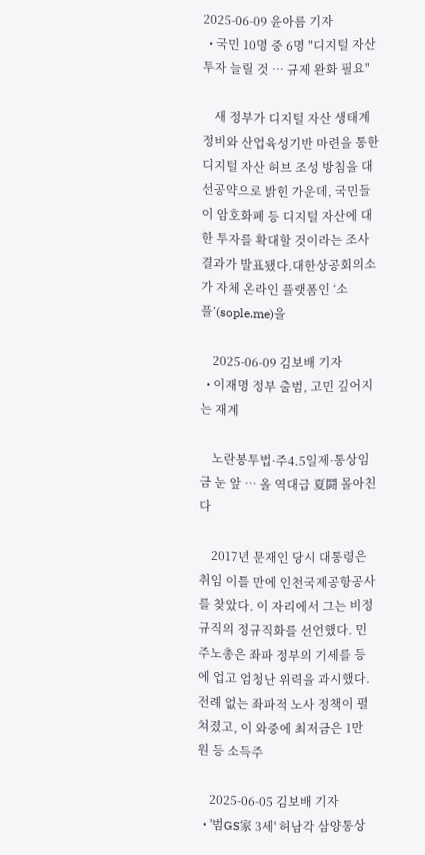2025-06-09 윤아름 기자
  • 국민 10명 중 6명 "디지털 자산 투자 늘릴 것 … 규제 완화 필요"

    새 정부가 디지털 자산 생태계 정비와 산업육성기반 마련을 통한 디지털 자산 허브 조성 방침을 대선공약으로 밝힌 가운데, 국민들이 암호화폐 등 디지털 자산에 대한 투자를 확대할 것이라는 조사결과가 발표됐다.대한상공회의소가 자체 온라인 플랫폼인 ‘소플’(sople.me)을

    2025-06-09 김보배 기자
  • 이재명 정부 출범, 고민 깊어지는 재계

    노란봉투법·주4.5일제·통상임금 눈 앞 … 올 역대급 夏鬪 몰아친다

    2017년 문재인 당시 대통령은 취임 이틀 만에 인천국제공항공사를 찾았다. 이 자리에서 그는 비정규직의 정규직화를 선언했다. 민주노총은 좌파 정부의 기세를 등에 업고 엄청난 위력을 과시했다. 전례 없는 좌파적 노사 정책이 펼쳐졌고, 이 와중에 최저금은 1만원 등 소득주

    2025-06-05 김보배 기자
  • '범GS家 3세' 허남각 삼양통상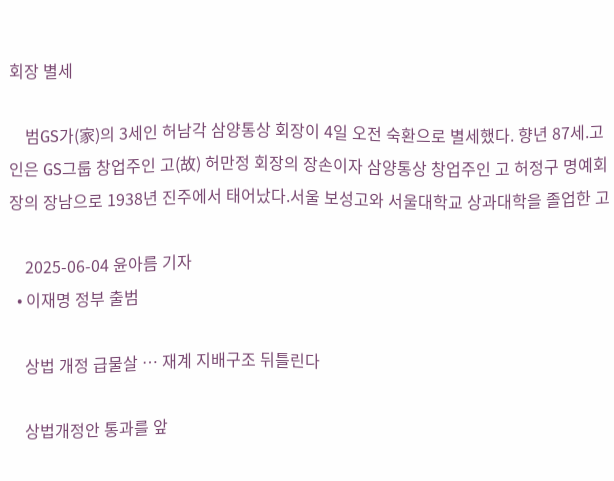회장 별세

    범GS가(家)의 3세인 허남각 삼양통상 회장이 4일 오전 숙환으로 별세했다. 향년 87세.고인은 GS그룹 창업주인 고(故) 허만정 회장의 장손이자 삼양통상 창업주인 고 허정구 명예회장의 장남으로 1938년 진주에서 태어났다.서울 보성고와 서울대학교 상과대학을 졸업한 고

    2025-06-04 윤아름 기자
  • 이재명 정부 출범

    상법 개정 급물살 … 재계 지배구조 뒤틀린다

    상법개정안 통과를 앞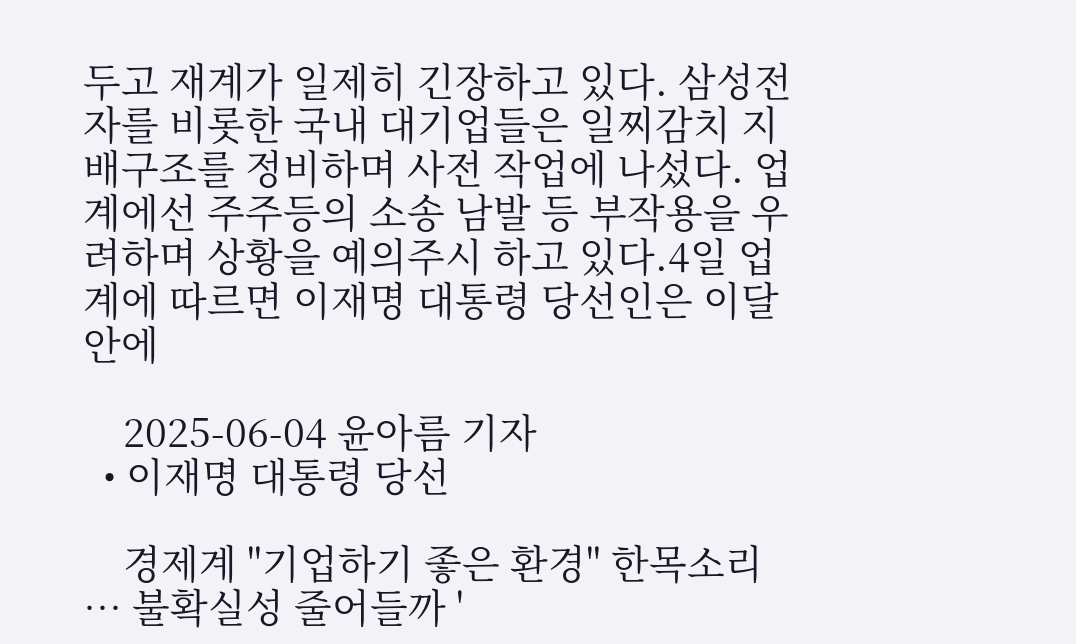두고 재계가 일제히 긴장하고 있다. 삼성전자를 비롯한 국내 대기업들은 일찌감치 지배구조를 정비하며 사전 작업에 나섰다. 업계에선 주주등의 소송 남발 등 부작용을 우려하며 상황을 예의주시 하고 있다.4일 업계에 따르면 이재명 대통령 당선인은 이달 안에

    2025-06-04 윤아름 기자
  • 이재명 대통령 당선

    경제계 "기업하기 좋은 환경" 한목소리 … 불확실성 줄어들까 '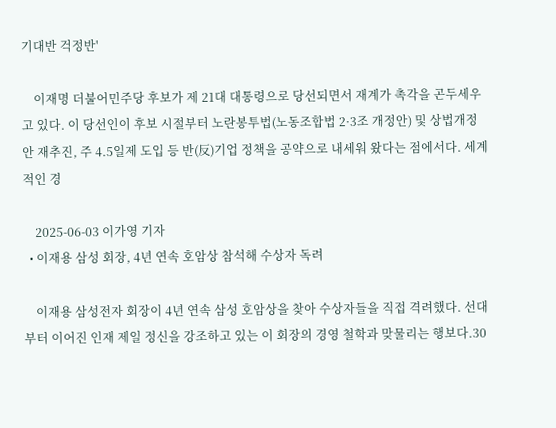기대반 걱정반'

    이재명 더불어민주당 후보가 제 21대 대통령으로 당선되면서 재계가 촉각을 곤두세우고 있다. 이 당선인이 후보 시절부터 노란봉투법(노동조합법 2·3조 개정안) 및 상법개정안 재추진, 주 4.5일제 도입 등 반(反)기업 정책을 공약으로 내세워 왔다는 점에서다. 세계적인 경

    2025-06-03 이가영 기자
  • 이재용 삼성 회장, 4년 연속 호암상 참석해 수상자 독려

    이재용 삼성전자 회장이 4년 연속 삼성 호암상을 찾아 수상자들을 직접 격려했다. 선대부터 이어진 인재 제일 정신을 강조하고 있는 이 회장의 경영 철학과 맞물리는 행보다.30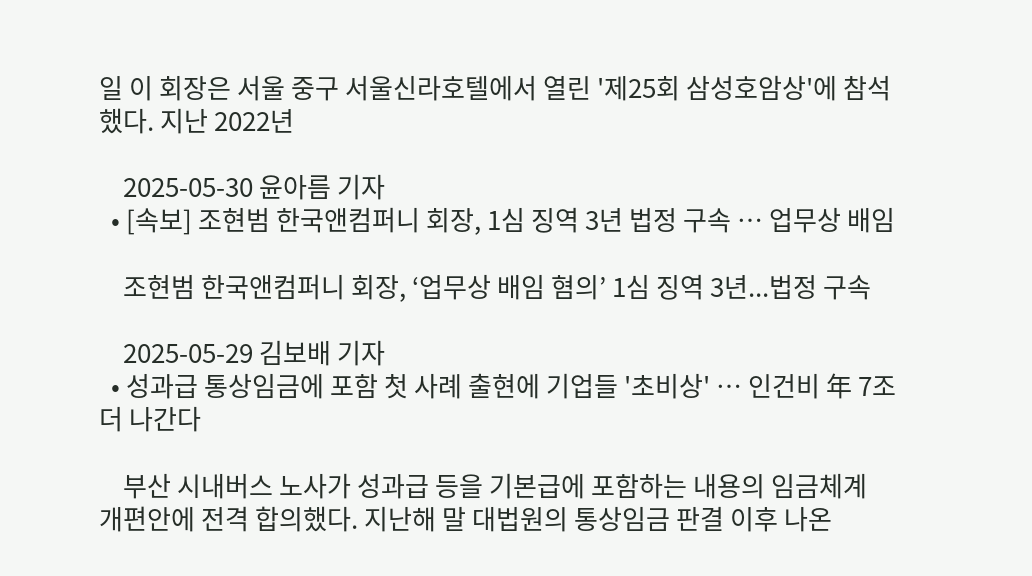일 이 회장은 서울 중구 서울신라호텔에서 열린 '제25회 삼성호암상'에 참석했다. 지난 2022년

    2025-05-30 윤아름 기자
  • [속보] 조현범 한국앤컴퍼니 회장, 1심 징역 3년 법정 구속 … 업무상 배임

    조현범 한국앤컴퍼니 회장, ‘업무상 배임 혐의’ 1심 징역 3년...법정 구속

    2025-05-29 김보배 기자
  • 성과급 통상임금에 포함 첫 사례 출현에 기업들 '초비상' … 인건비 年 7조 더 나간다

    부산 시내버스 노사가 성과급 등을 기본급에 포함하는 내용의 임금체계 개편안에 전격 합의했다. 지난해 말 대법원의 통상임금 판결 이후 나온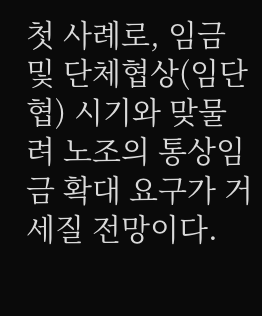첫 사례로, 임금 및 단체협상(임단협) 시기와 맞물려 노조의 통상임금 확대 요구가 거세질 전망이다.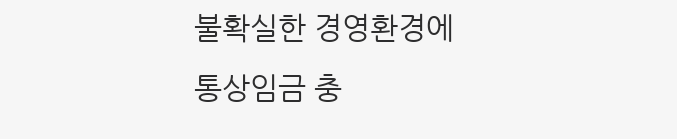불확실한 경영환경에 통상임금 충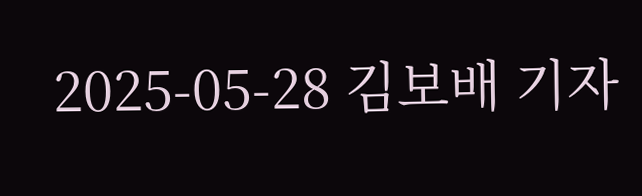2025-05-28 김보배 기자